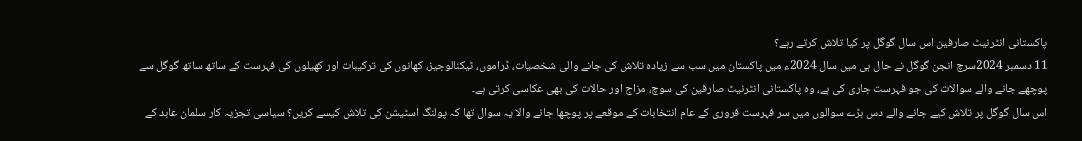پاکستانی انٹرنیٹ صارفین اس سال گوگل پر کیا تلاش کرتے رہے؟
11 دسمبر 2024سرچ انجن گوگل نے حال ہی میں سال 2024ء میں پاکستان میں سب سے زیادہ تلاش کی جانے والی شخصیات، ڈراموں، ٹیکنالوجیز، کھانوں کی ترکیبات اور کھیلوں کی فہرست کے ساتھ ساتھ گوگل سے پوچھے جانے والے سوالات کی جو فہرست جاری کی ہے، وہ پاکستانی انٹرنیٹ صارفین کی سوچ، مزاج اور حالات کی بھی عکاسی کرتی ہے۔
اس سال گوگل پر تلاش کیے جانے والے دس بڑے سوالوں میں سر فہرست فروری کے عام انتخابات کے موقعے پر پوچھا جانے والا یہ سوال تھا کہ پولنگ اسٹیشن کی تلاش کیسے کریں؟ سیاسی تجزیہ کار سلمان عابد کے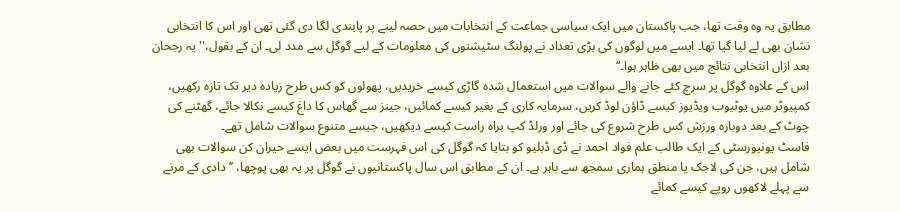مطابق یہ وہ وقت تھا، جب پاکستان میں ایک سیاسی جماعت کے انتخابات میں حصہ لینے پر پابندی لگا دی گئی تھی اور اس کا انتخابی نشان بھی لے لیا گیا تھا۔ ایسے میں لوگوں کی بڑی تعداد نے پولنگ سٹیشنوں کی معلومات کے لیے گوگل سے مدد لی۔ ان کے بقول،'' یہ رجحان بعد ازاں انتخابی نتائج میں بھی ظاہر ہوا۔‘‘
اس کے علاوہ گوگل پر سرچ کئے جانے والے سوالات میں استعمال شدہ گاڑی کیسے خریدیں، پھولوں کو کس طرح زیادہ دیر تک تازہ رکھیں، کمپیوٹر میں یوٹیوب ویڈیوز کیسے ڈاؤن لوڈ کریں، سرمایہ کاری کے بغیر کیسے کمائیں، جینز سے گھاس کا داغ کیسے نکالا جائے، گھٹنے کی چوٹ کے بعد دوبارہ ورزش کس طرح شروع کی جائے اور ورلڈ کپ براہ راست کیسے دیکھیں، جیسے متنوع سوالات شامل تھے۔
فاسٹ یونیورسٹی کے ایک طالب علم فواد احمد نے ڈی ڈبلیو کو بتایا کہ گوگل کی اس فہرست میں بعض ایسے حیران کن سوالات بھی شامل ہیں، جن کی لاجک یا منطق ہماری سمجھ سے باہر ہے۔ ان کے مطابق اس سال پاکستانیوں نے گوگل پر یہ بھی پوچھا، ’’دادی کے مرنے سے پہلے لاکھوں روپے کیسے کمائے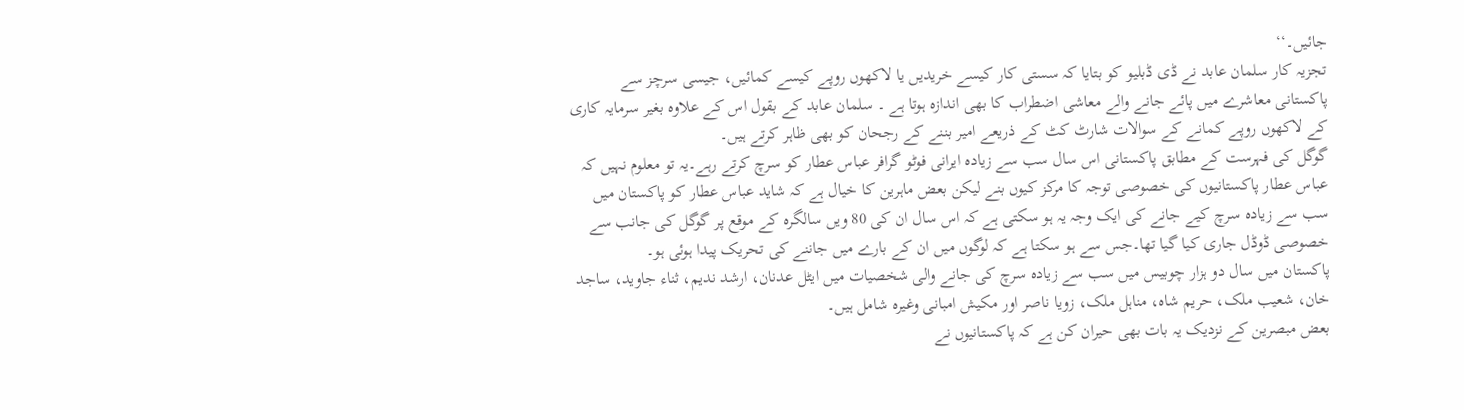جائیں۔‘‘
تجزیہ کار سلمان عابد نے ڈی ڈبلیو کو بتایا کہ سستی کار کیسے خریدیں یا لاکھوں روپے کیسے کمائیں، جیسی سرچز سے پاکستانی معاشرے میں پائے جانے والے معاشی اضطراب کا بھی اندازہ ہوتا ہے ۔ سلمان عابد کے بقول اس کے علاوہ بغیر سرمایہ کاری کے لاکھوں روپے کمانے کے سوالات شارٹ کٹ کے ذریعے امیر بننے کے رجحان کو بھی ظاہر کرتے ہیں۔
گوگل کی فہرست کے مطابق پاکستانی اس سال سب سے زیادہ ایرانی فوٹو گرافر عباس عطار کو سرچ کرتے رہے۔یہ تو معلوم نہیں کہ عباس عطار پاکستانیوں کی خصوصی توجہ کا مرکز کیوں بنے لیکن بعض ماہرین کا خیال ہے کہ شاید عباس عطار کو پاکستان میں سب سے زیادہ سرچ کیے جانے کی ایک وجہ یہ ہو سکتی ہے کہ اس سال ان کی 80 ویں سالگرہ کے موقع پر گوگل کی جانب سے خصوصی ڈوڈل جاری کیا گیا تھا۔جس سے ہو سکتا ہے کہ لوگوں میں ان کے بارے میں جاننے کی تحریک پیدا ہوئی ہو۔
پاکستان میں سال دو ہزار چوبیس میں سب سے زیادہ سرچ کی جانے والی شخصیات میں ایٹل عدنان، ارشد ندیم، ثناء جاوید، ساجد خان، شعیب ملک، حریم شاہ، مناہل ملک، زویا ناصر اور مکیش امبانی وغیرہ شامل ہیں۔
بعض مبصرین کے نزدیک یہ بات بھی حیران کن ہے کہ پاکستانیوں نے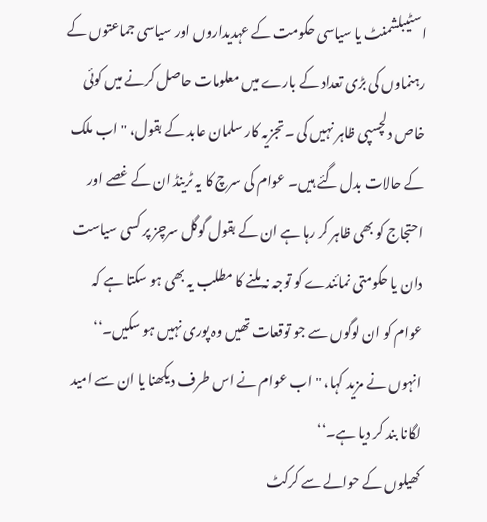اسٹیبلشمنٹ یا سیاسی حکومت کے عہدیداروں اور سیاسی جماعتوں کے رہنماوں کی بڑی تعداد کے بارے میں معلومات حاصل کرنے میں کوئی خاص دلچسپی ظاہر نہیں کی ۔تجزیہ کار سلمان عابد کے بقول، ''اب ملک کے حالات بدل گئے ہیں۔ عوام کی سرچ کا یہ ٹرینڈ ان کے غصے اور احتجاج کو بھی ظاہر کر رہا ہے ان کے بقول گوگل سرچز پر کسی سیاست دان یا حکومتی نمائندے کو توجہ نہ ملنے کا مطلب یہ بھی ہو سکتا ہے کہ عوام کو ان لوگوں سے جو توقعات تھیں وہ پوری نہیں ہو سکیں۔‘‘
انہوں نے مزید کہا، '' اب عوام نے اس طرف دیکھنا یا ان سے امید لگانا بند کر دیا ہے۔‘‘
کھیلوں کے حوالے سے کرکٹ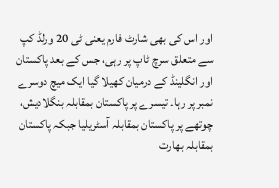اور اس کی بھی شارٹ فارم یعنی ٹی 20 ورلڈ کپ سے متعلق سرچ ٹاپ پر رہی، جس کے بعد پاکستان اور انگلینڈ کے درمیان کھیلا گیا ایک میچ دوسرے نمبر پر رہا۔ تیسرے پر پاکستان بمقابلہ بنگلادیش، چوتھے پر پاکستان بمقابلہ آسٹریلیا جبکہ پاکستان بمقابلہ بھارت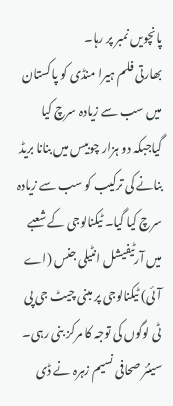پانچویں نمبر پر رہا۔
بھارتی فلم ہیرا منڈی کو پاکستان میں سب سے زیادہ سرچ کیا گیاجبکہ دو ہزار چوبیس میں بنانا بریڈ بنانے کی ترکیب کو سب سے زیادہ سرچ کیا گیا۔ ٹیکنالوجی کے شعبے میں آرٹیفیشل انٹیلی جنس (اے آئی) ٹیکنالوجی پر مبنی چیٹ جی پی ٹی لوگوں کی توجہ کا مرکز بنی رہی۔
سینئر صحافی نسیم زہرہ نے ڈی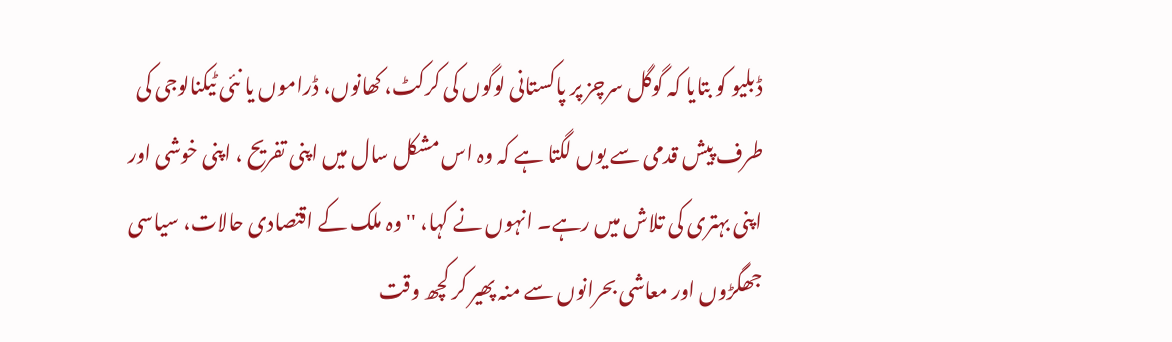ڈبلیو کو بتایا کہ گوگل سرچز پر پاکستانی لوگوں کی کرکٹ، کھانوں، ڈراموں یا نئی ٹیکنالوجی کی طرف پیش قدمی سے یوں لگتا ہے کہ وہ اس مشکل سال میں اپنی تفریح ، اپنی خوشی اور اپنی بہتری کی تلاش میں رہے۔ انہوں نے کہا، '' وہ ملک کے اقتصادی حالات، سیاسی جھگڑوں اور معاشی بحرانوں سے منہ پھیر کر کچھ وقت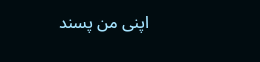اپنی من پسند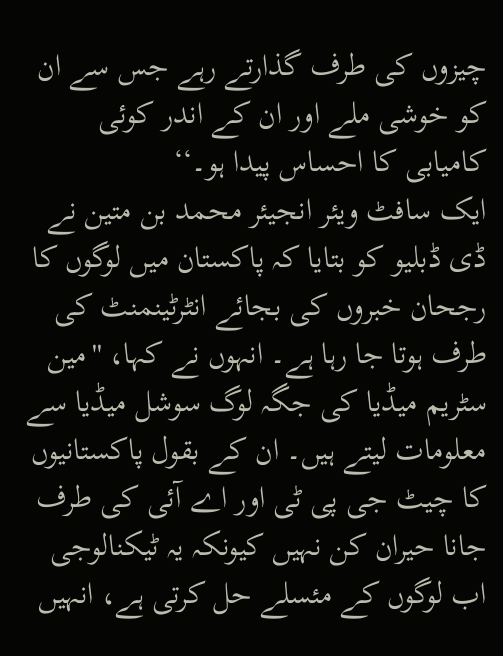چیزوں کی طرف گذارتے رہے جس سے ان کو خوشی ملے اور ان کے اندر کوئی کامیابی کا احساس پیدا ہو۔‘‘
ایک سافٹ ویئر انجیئر محمد بن متین نے ڈی ڈبلیو کو بتایا کہ پاکستان میں لوگوں کا رجحان خبروں کی بجائے انٹرٹینمنٹ کی طرف ہوتا جا رہا ہے۔ انہوں نے کہا، ''مین سٹریم میڈیا کی جگہ لوگ سوشل میڈیا سے معلومات لیتے ہیں۔ ان کے بقول پاکستانیوں کا چیٹ جی پی ٹی اور اے آئی کی طرف جانا حیران کن نہیں کیونکہ یہ ٹیکنالوجی اب لوگوں کے مئسلے حل کرتی ہے، انہیں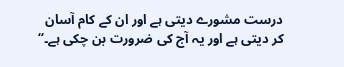درست مشورے دیتی ہے اور ان کے کام آسان کر دیتی ہے اور یہ آج کی ضرورت بن چکی ہے۔‘‘